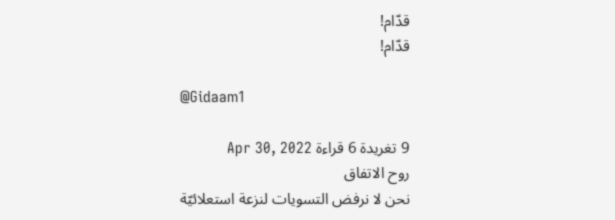قدّام!
قدّام!

@Gidaam1

9 تغريدة 6 قراءة Apr 30, 2022
روح الاتفاق
نحن لا نرفض التسويات لنزعة استعلائيّة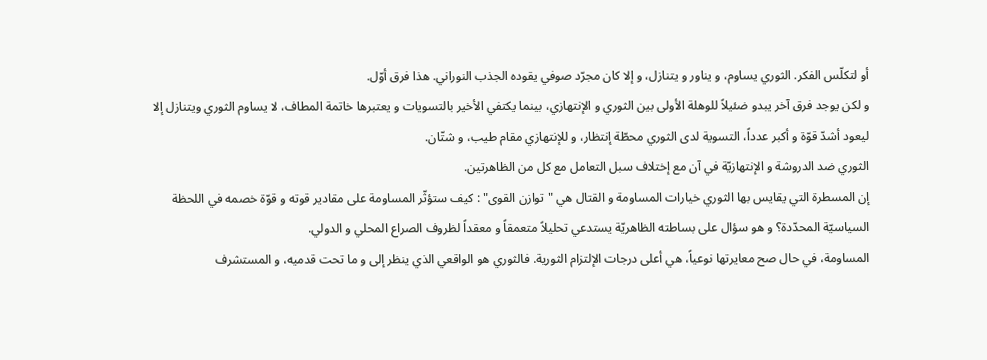أو لتكلّس الفكر. الثوري يساوم، و يناور و يتنازل، و إلا كان مجرّد صوفي يقوده الجذب النوراني. هذا فرق أوّل.
و لكن يوجد فرق آخر يبدو ضئيلاً للوهلة الأولى بين الثوري و الإنتهازي، بينما يكتفي الأخير بالتسويات و يعتبرها خاتمة المطاف، لا يساوم الثوري ويتنازل إلا ليعود أشدّ قوّة و أكبر عدداً، التسوية لدى الثوري محطّة إنتظار، و للإنتهازي مقام طيب، و شتّان.
الثوري ضد الدروشة و الإنتهازيّة في آن مع إختلاف سبل التعامل مع كل من الظاهرتين.
إن المسطرة التي يقايس بها الثوري خيارات المساومة و القتال هي "توازن القوى" : كيف ستؤثّر المساومة على مقادير قوته و قوّة خصمه في اللحظة السياسيّة المحدّدة؟ و هو سؤال على بساطته الظاهريّة يستدعي تحليلاً متعمقاً و معقداً لظروف الصراع المحلي و الدولي.
المساومة، في حال صح معايرتها نوعياً، هي أعلى درجات الإلتزام الثورية. فالثوري هو الواقعي الذي ينظر إلى و ما تحت قدميه، و المستشرف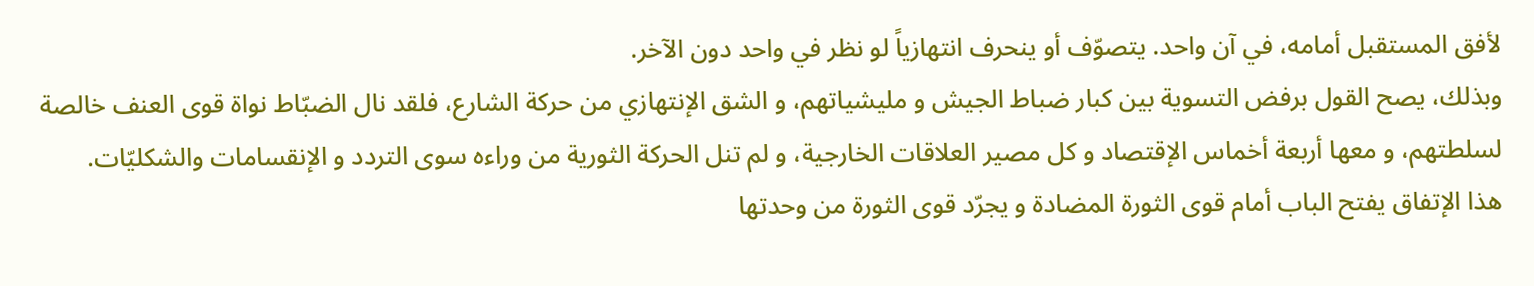لأفق المستقبل أمامه، في آن واحد. يتصوّف أو ينحرف انتهازياً لو نظر في واحد دون الآخر.
وبذلك، يصح القول برفض التسوية بين كبار ضباط الجيش و مليشياتهم، و الشق الإنتهازي من حركة الشارع، فلقد نال الضبّاط نواة قوى العنف خالصة لسلطتهم، و معها أربعة أخماس الإقتصاد و كل مصير العلاقات الخارجية، و لم تنل الحركة الثورية من وراءه سوى التردد و الإنقسامات والشكليّات.
هذا الإتفاق يفتح الباب أمام قوى الثورة المضادة و يجرّد قوى الثورة من وحدتها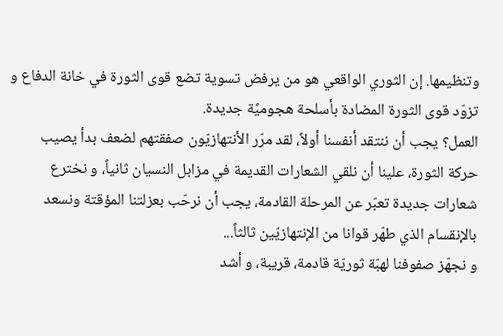وتنظيمها. إن الثوري الواقعي هو من يرفض تسوية تضع قوى الثورة في خانة الدفاع و تزوّد قوى الثورة المضادة بأسلحة هجوميًة جديدة.
العمل؟ يجب أن ننتقد أنفسنا أولاً، لقد مرّر الأنتهازيّون صفقتهم لضعف بدأ يصيب حركة الثورة، علينا أن نلقي الشعارات القديمة في مزابل النسيان ثانياً، و نخترع شعارات جديدة تعبّر عن المرحلة القادمة، يجب أن نرحّب بعزلتنا المؤقتة ونسعد بالإنقسام الذي طهّر قوانا من الإنتهازيّين ثالثاً...
و نجهّز صفوفنا لهبّة ثوريّة قادمة، قريبة، و أشد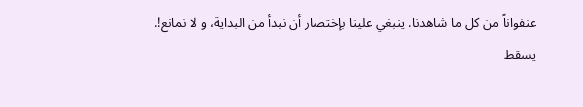عنفواناً من كل ما شاهدنا. ينبغي علينا بإختصار أن نبدأ من البداية، و لا نمانع!.
يسقط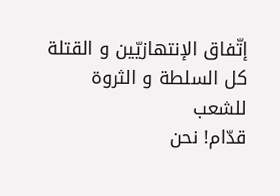إتّفاق الإنتهازيّين و القتلة
كل السلطة و الثروة للشعب
قدّام! نحن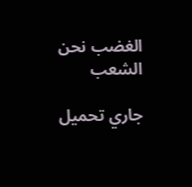الغضب نحن الشعب

جاري تحميل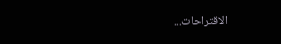الاقتراحات...